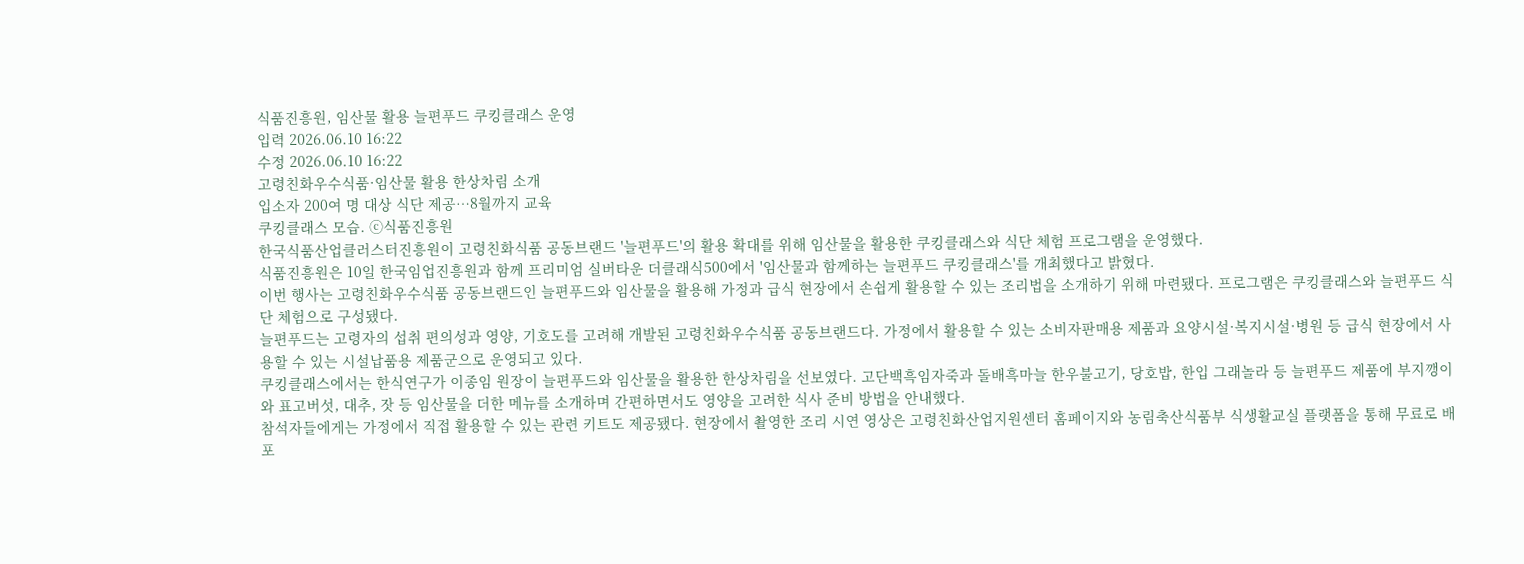식품진흥원, 임산물 활용 늘편푸드 쿠킹클래스 운영
입력 2026.06.10 16:22
수정 2026.06.10 16:22
고령친화우수식품·임산물 활용 한상차림 소개
입소자 200여 명 대상 식단 제공…8월까지 교육
쿠킹클래스 모습. ⓒ식품진흥원
한국식품산업클러스터진흥원이 고령친화식품 공동브랜드 '늘편푸드'의 활용 확대를 위해 임산물을 활용한 쿠킹클래스와 식단 체험 프로그램을 운영했다.
식품진흥원은 10일 한국임업진흥원과 함께 프리미엄 실버타운 더클래식500에서 '임산물과 함께하는 늘편푸드 쿠킹클래스'를 개최했다고 밝혔다.
이번 행사는 고령친화우수식품 공동브랜드인 늘편푸드와 임산물을 활용해 가정과 급식 현장에서 손쉽게 활용할 수 있는 조리법을 소개하기 위해 마련됐다. 프로그램은 쿠킹클래스와 늘편푸드 식단 체험으로 구성됐다.
늘편푸드는 고령자의 섭취 편의성과 영양, 기호도를 고려해 개발된 고령친화우수식품 공동브랜드다. 가정에서 활용할 수 있는 소비자판매용 제품과 요양시설·복지시설·병원 등 급식 현장에서 사용할 수 있는 시설납품용 제품군으로 운영되고 있다.
쿠킹클래스에서는 한식연구가 이종임 원장이 늘편푸드와 임산물을 활용한 한상차림을 선보였다. 고단백흑임자죽과 돌배흑마늘 한우불고기, 당호밥, 한입 그래놀라 등 늘편푸드 제품에 부지깽이와 표고버섯, 대추, 잣 등 임산물을 더한 메뉴를 소개하며 간편하면서도 영양을 고려한 식사 준비 방법을 안내했다.
참석자들에게는 가정에서 직접 활용할 수 있는 관련 키트도 제공됐다. 현장에서 촬영한 조리 시연 영상은 고령친화산업지원센터 홈페이지와 농림축산식품부 식생활교실 플랫폼을 통해 무료로 배포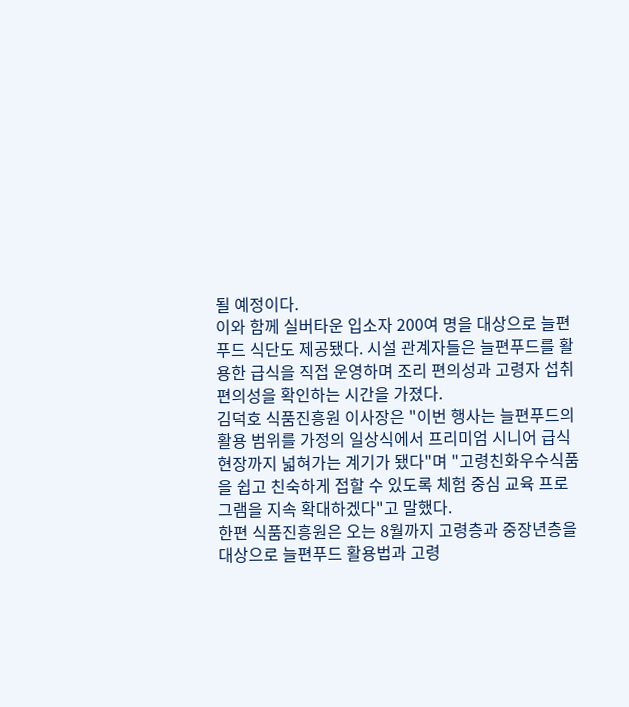될 예정이다.
이와 함께 실버타운 입소자 200여 명을 대상으로 늘편푸드 식단도 제공됐다. 시설 관계자들은 늘편푸드를 활용한 급식을 직접 운영하며 조리 편의성과 고령자 섭취 편의성을 확인하는 시간을 가졌다.
김덕호 식품진흥원 이사장은 "이번 행사는 늘편푸드의 활용 범위를 가정의 일상식에서 프리미엄 시니어 급식 현장까지 넓혀가는 계기가 됐다"며 "고령친화우수식품을 쉽고 친숙하게 접할 수 있도록 체험 중심 교육 프로그램을 지속 확대하겠다"고 말했다.
한편 식품진흥원은 오는 8월까지 고령층과 중장년층을 대상으로 늘편푸드 활용법과 고령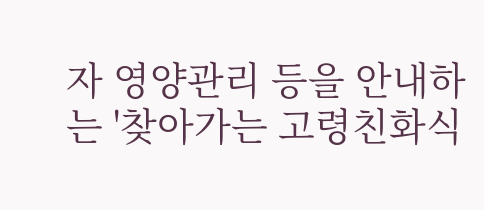자 영양관리 등을 안내하는 '찾아가는 고령친화식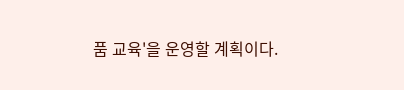품 교육'을 운영할 계획이다.